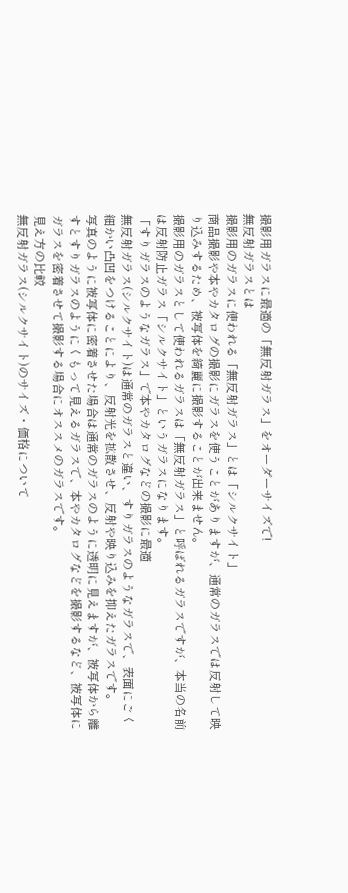撮影用ガラスに最適の「無反射ガラス」をオーダーサイズで!
無反射ガラスとは
撮影用のガラスに使われる「無反射ガラス」とは「シルクサイト」
商品撮影や本やカタログの撮影にガラスを使うことがありますが、通常のガラスでは反射して映り込みするため、被写体を綺麗に撮影することが出来ません。
撮影用のガラスとして使われるガラスは「無反射ガラス」と呼ばれるガラスですが、本当の名前は反射防止ガラス「シルクサイト」というガラスになります。
「すりガラスのようなガラス」で本やカタログなどの撮影に最適
無反射ガラス(シルクサイト)は通常のガラスと違い、すりガラスのようなガラスで、表面にごく細かい凸凹をつけることにより、反射光を拡散させ、反射や映り込みを抑えたガラスです。
写真のように被写体に密着させた場合は通常のガラスのように透明に見えますが、被写体から離すとすりガラスのようにくもって見えるガラスで、本やカタログなどを撮影するなど、被写体にガラスを密着させて撮影する場合にオススメのガラスです。
見え方の比較
無反射ガラス(シルクサイト)のサイズ・価格について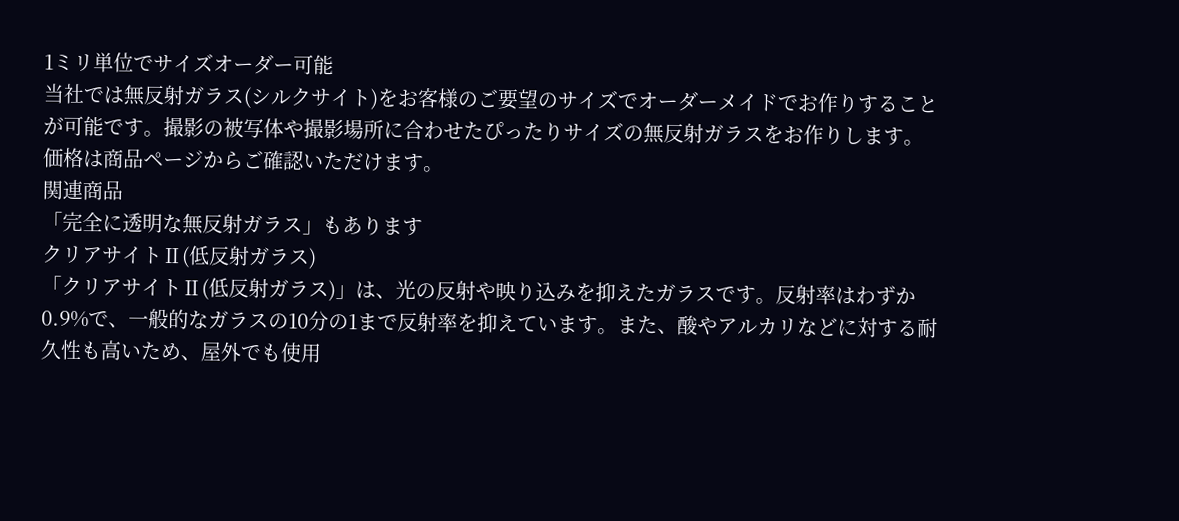1ミリ単位でサイズオーダー可能
当社では無反射ガラス(シルクサイト)をお客様のご要望のサイズでオーダーメイドでお作りすることが可能です。撮影の被写体や撮影場所に合わせたぴったりサイズの無反射ガラスをお作りします。
価格は商品ページからご確認いただけます。
関連商品
「完全に透明な無反射ガラス」もあります
クリアサイトⅡ(低反射ガラス)
「クリアサイトⅡ(低反射ガラス)」は、光の反射や映り込みを抑えたガラスです。反射率はわずか0.9%で、一般的なガラスの10分の1まで反射率を抑えています。また、酸やアルカリなどに対する耐久性も高いため、屋外でも使用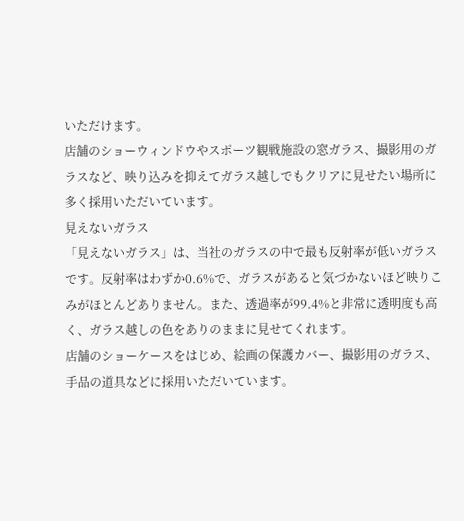いただけます。
店舗のショーウィンドウやスポーツ観戦施設の窓ガラス、撮影用のガラスなど、映り込みを抑えてガラス越しでもクリアに見せたい場所に多く採用いただいています。
見えないガラス
「見えないガラス」は、当社のガラスの中で最も反射率が低いガラスです。反射率はわずか0.6%で、ガラスがあると気づかないほど映りこみがほとんどありません。また、透過率が99.4%と非常に透明度も高く、ガラス越しの色をありのままに見せてくれます。
店舗のショーケースをはじめ、絵画の保護カバー、撮影用のガラス、手品の道具などに採用いただいています。